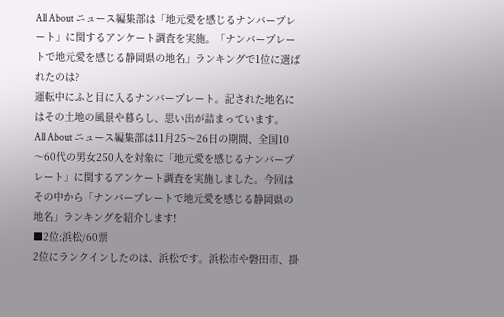All About ニュース編集部は「地元愛を感じるナンバープレート」に関するアンケート調査を実施。「ナンバープレートで地元愛を感じる静岡県の地名」ランキングで1位に選ばれたのは?
運転中にふと目に入るナンバープレート。記された地名にはその土地の風景や暮らし、思い出が詰まっています。
All About ニュース編集部は11月25〜26日の期間、全国10〜60代の男女250人を対象に「地元愛を感じるナンバープレート」に関するアンケート調査を実施しました。今回はその中から「ナンバープレートで地元愛を感じる静岡県の地名」ランキングを紹介します!
■2位:浜松/60票
2位にランクインしたのは、浜松です。浜松市や磐田市、掛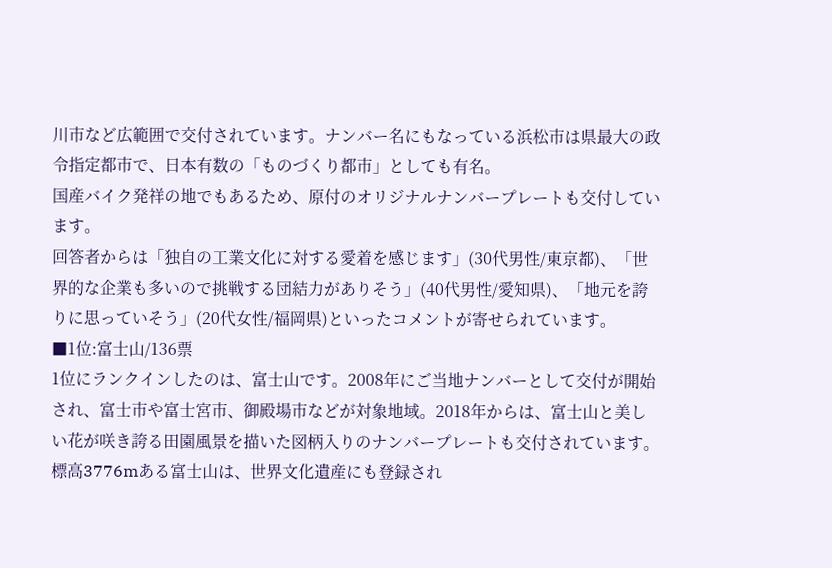川市など広範囲で交付されています。ナンバー名にもなっている浜松市は県最大の政令指定都市で、日本有数の「ものづくり都市」としても有名。
国産バイク発祥の地でもあるため、原付のオリジナルナンバープレートも交付しています。
回答者からは「独自の工業文化に対する愛着を感じます」(30代男性/東京都)、「世界的な企業も多いので挑戦する団結力がありそう」(40代男性/愛知県)、「地元を誇りに思っていそう」(20代女性/福岡県)といったコメントが寄せられています。
■1位:富士山/136票
1位にランクインしたのは、富士山です。2008年にご当地ナンバーとして交付が開始され、富士市や富士宮市、御殿場市などが対象地域。2018年からは、富士山と美しい花が咲き誇る田園風景を描いた図柄入りのナンバープレートも交付されています。
標高3776mある富士山は、世界文化遺産にも登録され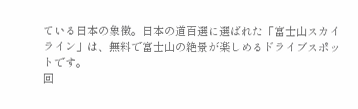ている日本の象徴。日本の道百選に選ばれた「富士山スカイライン」は、無料で富士山の絶景が楽しめるドライブスポットです。
回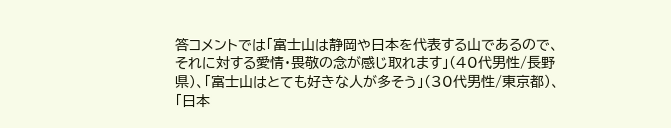答コメントでは「富士山は静岡や日本を代表する山であるので、それに対する愛情・畏敬の念が感じ取れます」(40代男性/長野県)、「富士山はとても好きな人が多そう」(30代男性/東京都)、「日本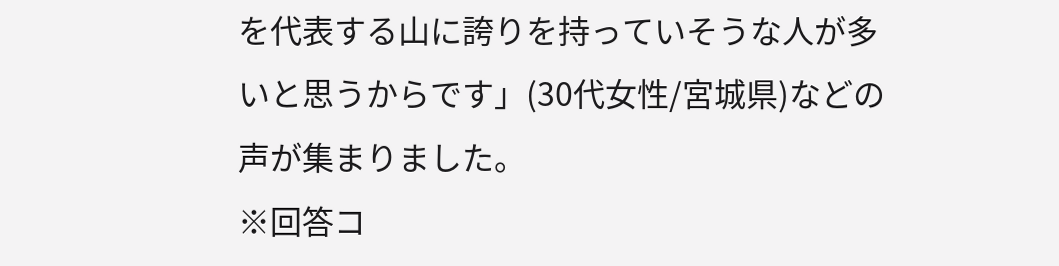を代表する山に誇りを持っていそうな人が多いと思うからです」(30代女性/宮城県)などの声が集まりました。
※回答コ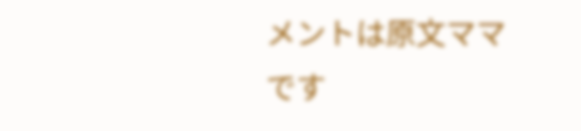メントは原文ママです